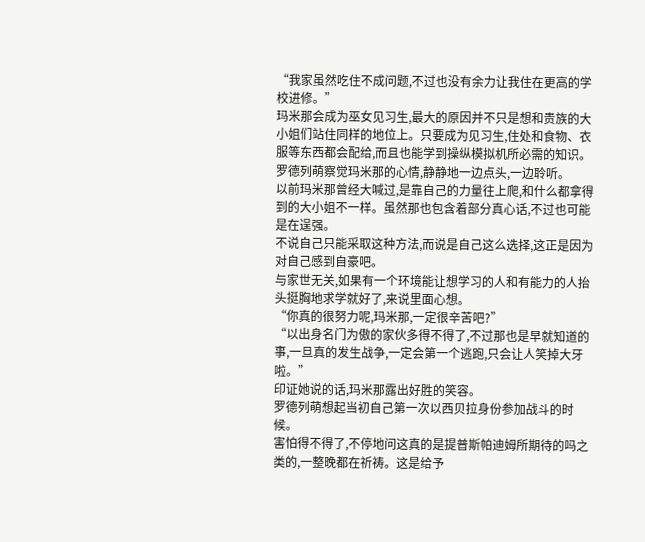“我家虽然吃住不成问题,不过也没有余力让我住在更高的学校进修。”
玛米那会成为巫女见习生,最大的原因并不只是想和贵族的大小姐们站住同样的地位上。只要成为见习生,住处和食物、衣服等东西都会配给,而且也能学到操纵模拟机所必需的知识。
罗德列萌察觉玛米那的心情,静静地一边点头,一边聆听。
以前玛米那曾经大喊过,是靠自己的力量往上爬,和什么都拿得到的大小姐不一样。虽然那也包含着部分真心话,不过也可能是在逞强。
不说自己只能采取这种方法,而说是自己这么选择,这正是因为对自己感到自豪吧。
与家世无关,如果有一个环境能让想学习的人和有能力的人抬头挺胸地求学就好了,来说里面心想。
“你真的很努力呢,玛米那,一定很辛苦吧?”
“以出身名门为傲的家伙多得不得了,不过那也是早就知道的事,一旦真的发生战争,一定会第一个逃跑,只会让人笑掉大牙啦。”
印证她说的话,玛米那露出好胜的笑容。
罗德列萌想起当初自己第一次以西贝拉身份参加战斗的时候。
害怕得不得了,不停地问这真的是提普斯帕迪姆所期待的吗之类的,一整晚都在祈祷。这是给予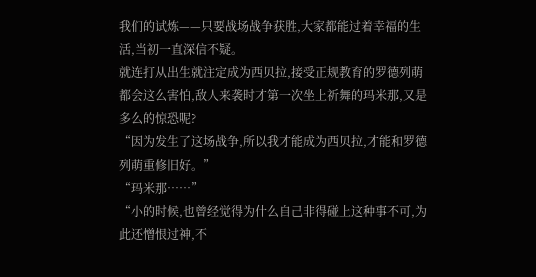我们的试炼——只要战场战争获胜,大家都能过着幸福的生活,当初一直深信不疑。
就连打从出生就注定成为西贝拉,接受正规教育的罗德列萌都会这么害怕,敌人来袭时才第一次坐上祈舞的玛米那,又是多么的惊恐呢?
“因为发生了这场战争,所以我才能成为西贝拉,才能和罗德列萌重修旧好。”
“玛米那……”
“小的时候,也曾经觉得为什么自己非得碰上这种事不可,为此还憎恨过神,不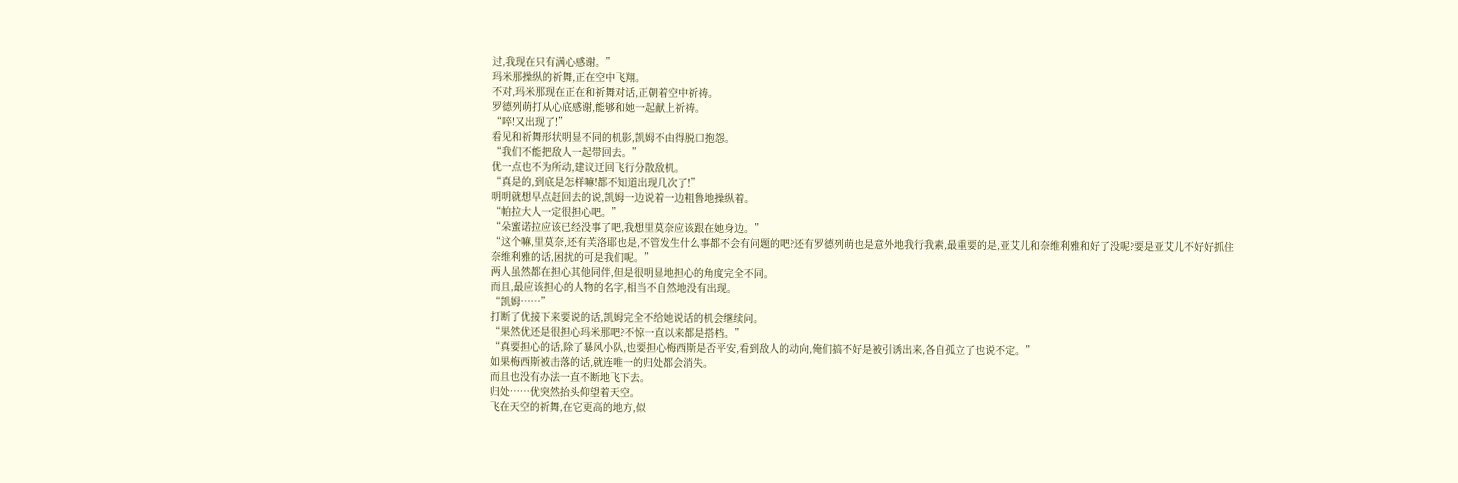过,我现在只有满心感谢。”
玛米那操纵的祈舞,正在空中飞翔。
不对,玛米那现在正在和祈舞对话,正朝着空中祈祷。
罗德列萌打从心底感谢,能够和她一起献上祈祷。
“啐!又出现了!”
看见和祈舞形状明显不同的机影,凯姆不由得脱口抱怨。
“我们不能把敌人一起带回去。”
优一点也不为所动,建议迂回飞行分散敌机。
“真是的,到底是怎样嘛!都不知道出现几次了!”
明明就想早点赶回去的说,凯姆一边说着一边粗鲁地操纵着。
“帕拉大人一定很担心吧。”
“朵蜜诺拉应该已经没事了吧,我想里莫奈应该跟在她身边。”
“这个嘛,里莫奈,还有芙洛耶也是,不管发生什么事都不会有问题的吧?还有罗德列萌也是意外地我行我素,最重要的是,亚艾儿和奈维利雅和好了没呢?要是亚艾儿不好好抓住奈维利雅的话,困扰的可是我们呢。”
两人虽然都在担心其他同伴,但是很明显地担心的角度完全不同。
而且,最应该担心的人物的名字,相当不自然地没有出现。
“凯姆……”
打断了优接下来要说的话,凯姆完全不给她说话的机会继续问。
“果然优还是很担心玛米那吧?不惊一直以来都是搭档。”
“真要担心的话,除了暴风小队,也要担心梅西斯是否平安,看到敌人的动向,俺们搞不好是被引诱出来,各自孤立了也说不定。”
如果梅西斯被击落的话,就连唯一的归处都会消失。
而且也没有办法一直不断地飞下去。
归处……优突然抬头仰望着天空。
飞在天空的祈舞,在它更高的地方,似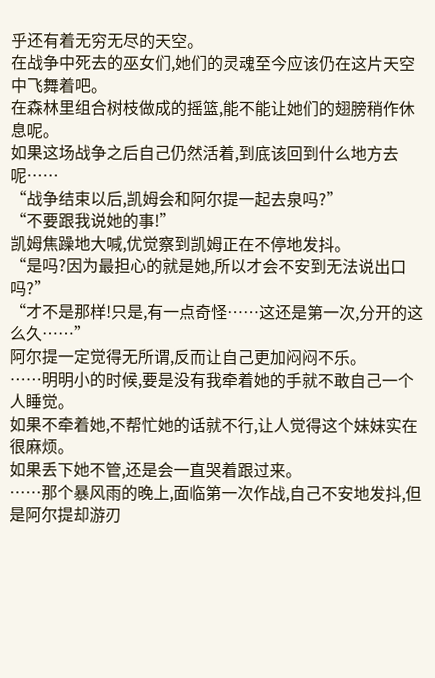乎还有着无穷无尽的天空。
在战争中死去的巫女们,她们的灵魂至今应该仍在这片天空中飞舞着吧。
在森林里组合树枝做成的摇篮,能不能让她们的翅膀稍作休息呢。
如果这场战争之后自己仍然活着,到底该回到什么地方去呢……
“战争结束以后,凯姆会和阿尔提一起去泉吗?”
“不要跟我说她的事!”
凯姆焦躁地大喊,优觉察到凯姆正在不停地发抖。
“是吗?因为最担心的就是她,所以才会不安到无法说出口吗?”
“才不是那样!只是,有一点奇怪……这还是第一次,分开的这么久……”
阿尔提一定觉得无所谓,反而让自己更加闷闷不乐。
……明明小的时候,要是没有我牵着她的手就不敢自己一个人睡觉。
如果不牵着她,不帮忙她的话就不行,让人觉得这个妹妹实在很麻烦。
如果丢下她不管,还是会一直哭着跟过来。
……那个暴风雨的晚上,面临第一次作战,自己不安地发抖,但是阿尔提却游刃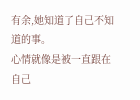有余,她知道了自己不知道的事。
心情就像是被一直跟在自己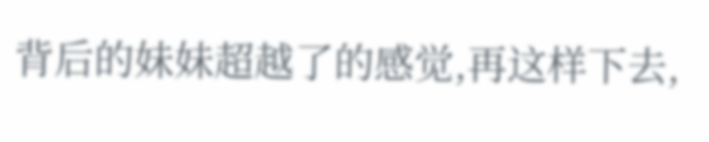背后的妹妹超越了的感觉,再这样下去,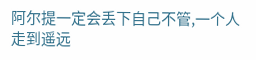阿尔提一定会丢下自己不管,一个人走到遥远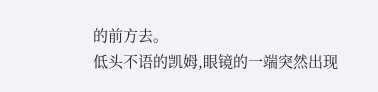的前方去。
低头不语的凯姆,眼镜的一端突然出现